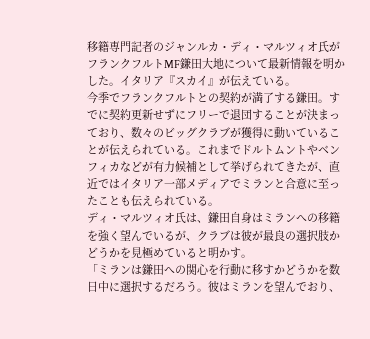移籍専門記者のジャンルカ・ディ・マルツィオ氏がフランクフルトMF鎌田大地について最新情報を明かした。イタリア『スカイ』が伝えている。
今季でフランクフルトとの契約が満了する鎌田。すでに契約更新せずにフリーで退団することが決まっており、数々のビッグクラブが獲得に動いていることが伝えられている。これまでドルトムントやベンフィカなどが有力候補として挙げられてきたが、直近ではイタリア一部メディアでミランと合意に至ったことも伝えられている。
ディ・マルツィオ氏は、鎌田自身はミランへの移籍を強く望んでいるが、クラブは彼が最良の選択肢かどうかを見極めていると明かす。
「ミランは鎌田への関心を行動に移すかどうかを数日中に選択するだろう。彼はミランを望んでおり、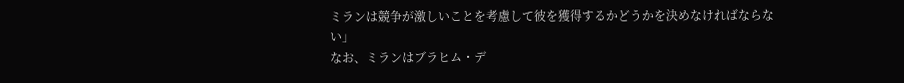ミランは競争が激しいことを考慮して彼を獲得するかどうかを決めなければならない」
なお、ミランはブラヒム・デ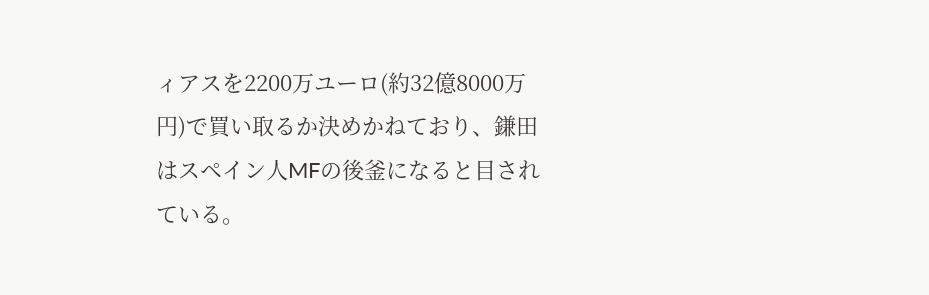ィアスを2200万ユーロ(約32億8000万円)で買い取るか決めかねており、鎌田はスペイン人MFの後釜になると目されている。